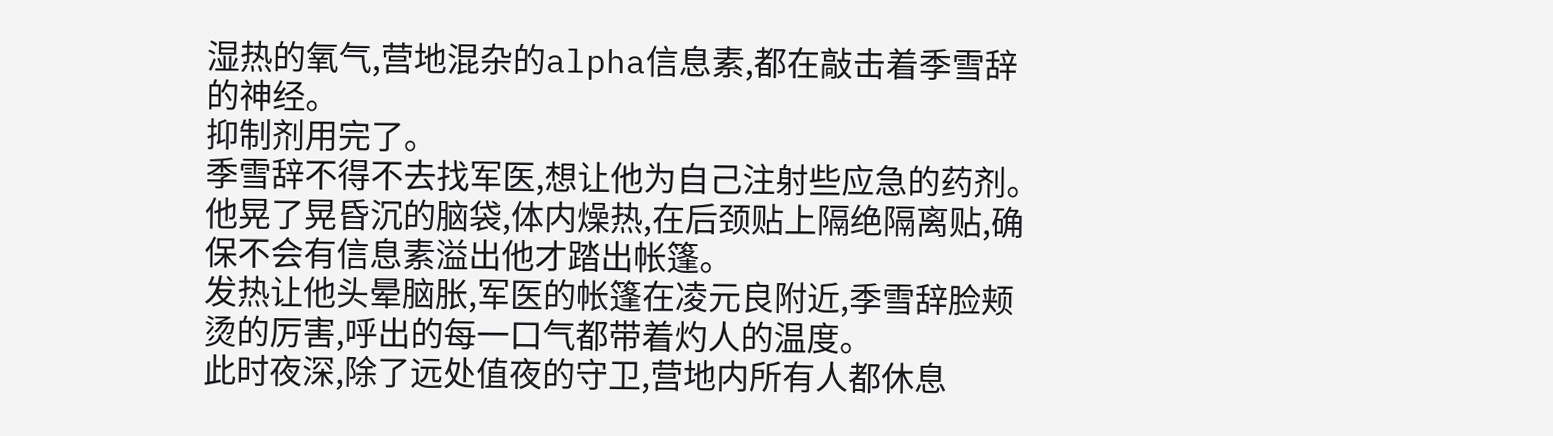湿热的氧气,营地混杂的alpha信息素,都在敲击着季雪辞的神经。
抑制剂用完了。
季雪辞不得不去找军医,想让他为自己注射些应急的药剂。
他晃了晃昏沉的脑袋,体内燥热,在后颈贴上隔绝隔离贴,确保不会有信息素溢出他才踏出帐篷。
发热让他头晕脑胀,军医的帐篷在凌元良附近,季雪辞脸颊烫的厉害,呼出的每一口气都带着灼人的温度。
此时夜深,除了远处值夜的守卫,营地内所有人都休息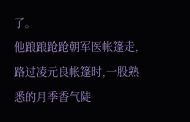了。
他踉踉跄跄朝军医帐篷走,路过凌元良帐篷时,一股熟悉的月季香气陡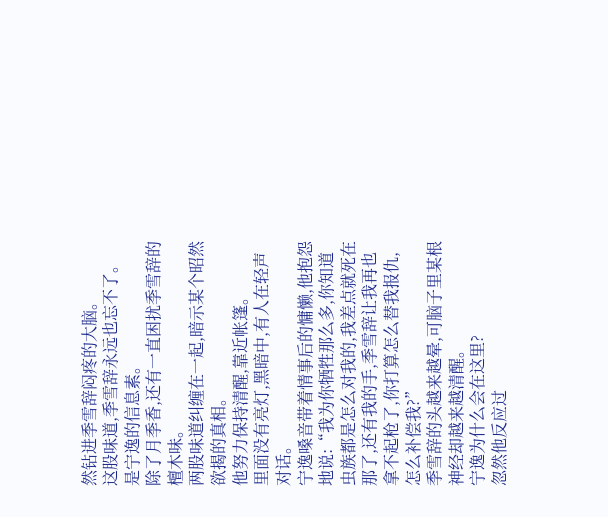然钻进季雪辞闷疼的大脑。
这股味道,季雪辞永远也忘不了。
是宁逸的信息素。
除了月季香,还有一直困扰季雪辞的檀木味。
两股味道纠缠在一起,暗示某个昭然欲揭的真相。
他努力保持清醒,靠近帐篷。
里面没有亮灯,黑暗中,有人在轻声对话。
宁逸嗓音带着情事后的慵懒,他抱怨地说:“我为你牺牲那么多,你知道虫族都是怎么对我的,我差点就死在那了,还有我的手,季雪辞让我再也拿不起枪了,你打算怎么替我报仇,怎么补偿我?”
季雪辞的头越来越晕,可脑子里某根神经却越来越清醒。
宁逸为什么会在这里?
忽然他反应过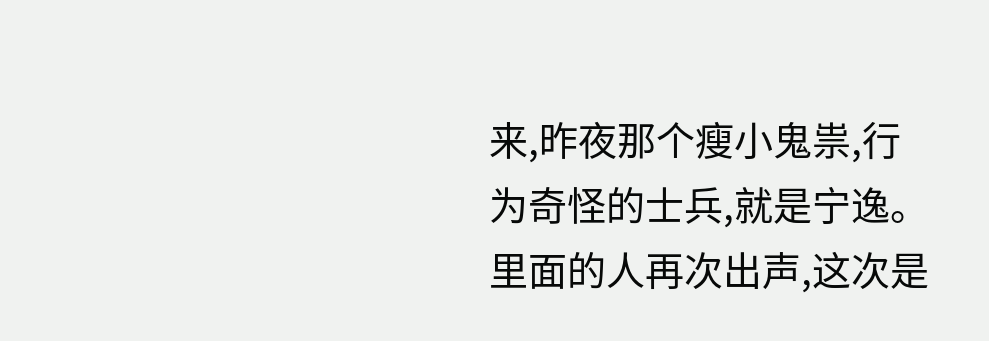来,昨夜那个瘦小鬼祟,行为奇怪的士兵,就是宁逸。
里面的人再次出声,这次是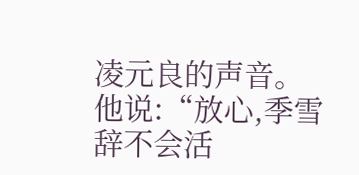凌元良的声音。
他说:“放心,季雪辞不会活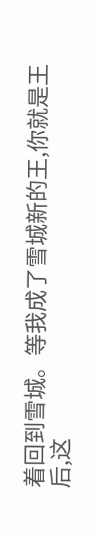着回到雪城。等我成了雪城新的王,你就是王后,这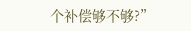个补偿够不够?”